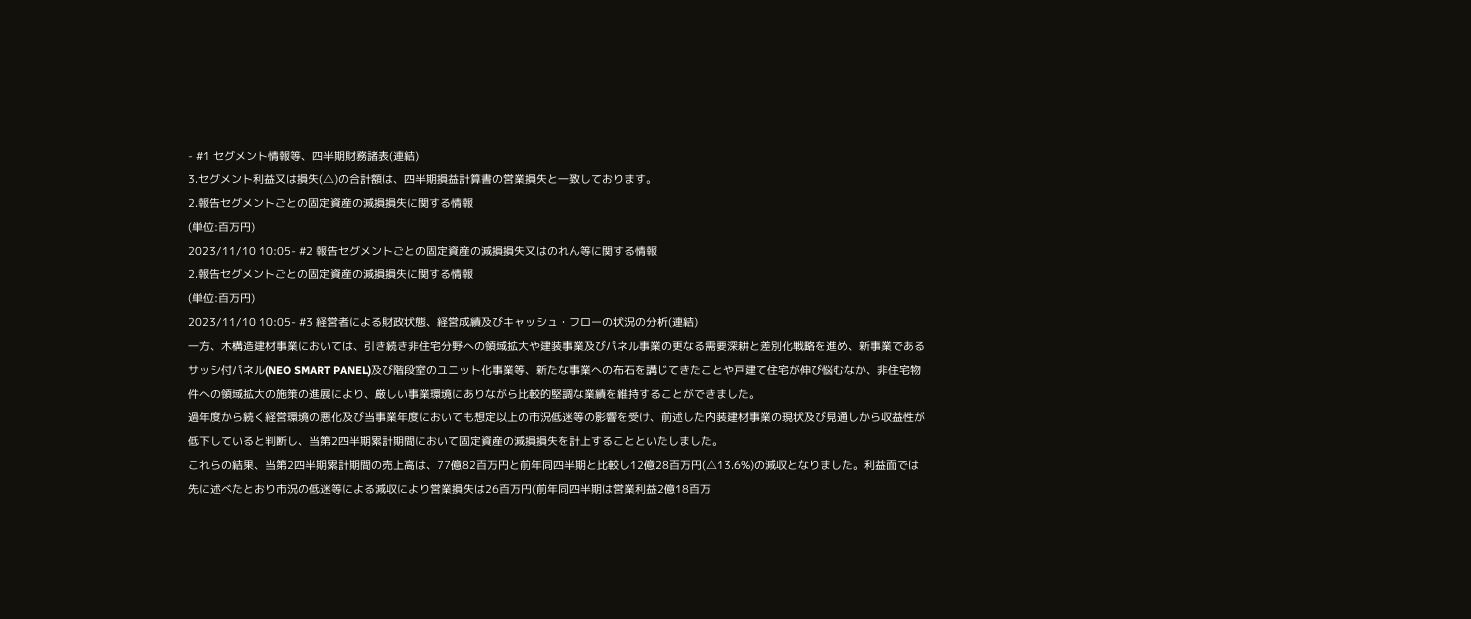- #1 セグメント情報等、四半期財務諸表(連結)
3.セグメント利益又は損失(△)の合計額は、四半期損益計算書の営業損失と一致しております。
2.報告セグメントごとの固定資産の減損損失に関する情報
(単位:百万円)
2023/11/10 10:05- #2 報告セグメントごとの固定資産の減損損失又はのれん等に関する情報
2.報告セグメントごとの固定資産の減損損失に関する情報
(単位:百万円)
2023/11/10 10:05- #3 経営者による財政状態、経営成績及びキャッシュ・フローの状況の分析(連結)
一方、木構造建材事業においては、引き続き非住宅分野への領域拡大や建装事業及びパネル事業の更なる需要深耕と差別化戦略を進め、新事業であるサッシ付パネル(NEO SMART PANEL)及び階段室のユニット化事業等、新たな事業への布石を講じてきたことや戸建て住宅が伸び悩むなか、非住宅物件への領域拡大の施策の進展により、厳しい事業環境にありながら比較的堅調な業績を維持することができました。
過年度から続く経営環境の悪化及び当事業年度においても想定以上の市況低迷等の影響を受け、前述した内装建材事業の現状及び見通しから収益性が低下していると判断し、当第2四半期累計期間において固定資産の減損損失を計上することといたしました。
これらの結果、当第2四半期累計期間の売上高は、77億82百万円と前年同四半期と比較し12億28百万円(△13.6%)の減収となりました。利益面では先に述べたとおり市況の低迷等による減収により営業損失は26百万円(前年同四半期は営業利益2億18百万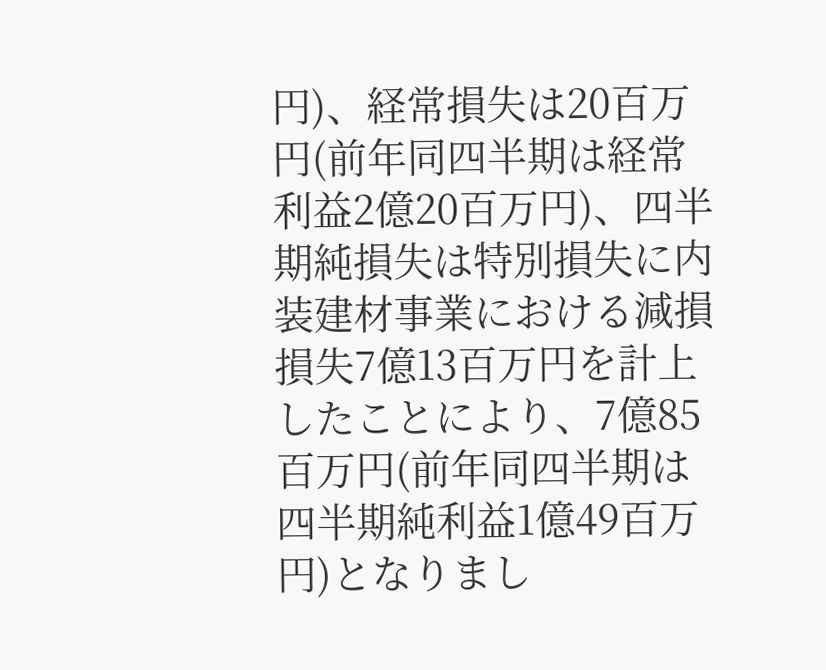円)、経常損失は20百万円(前年同四半期は経常利益2億20百万円)、四半期純損失は特別損失に内装建材事業における減損損失7億13百万円を計上したことにより、7億85百万円(前年同四半期は四半期純利益1億49百万円)となりまし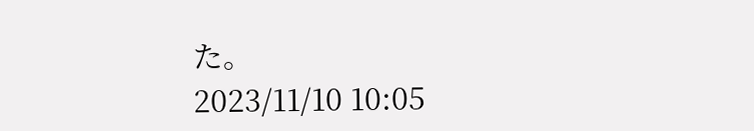た。
2023/11/10 10:05